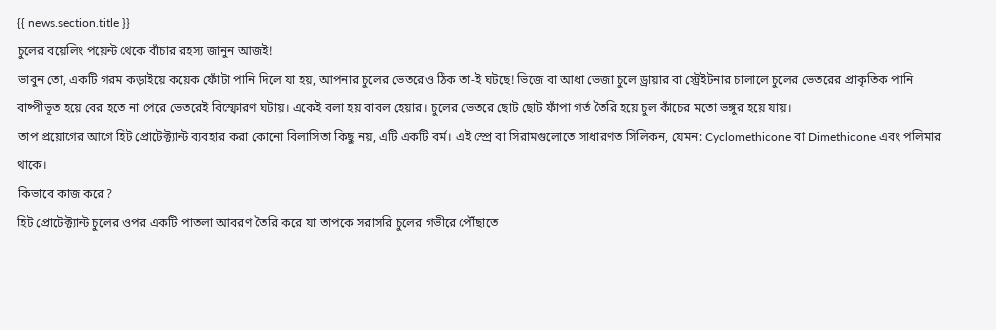{{ news.section.title }}
চুলের বয়েলিং পয়েন্ট থেকে বাঁচার রহস্য জানুন আজই!
ভাবুন তো, একটি গরম কড়াইয়ে কয়েক ফোঁটা পানি দিলে যা হয়, আপনার চুলের ভেতরেও ঠিক তা-ই ঘটছে! ভিজে বা আধা ভেজা চুলে ড্রায়ার বা স্ট্রেইটনার চালালে চুলের ভেতরের প্রাকৃতিক পানি বাষ্পীভূত হয়ে বের হতে না পেরে ভেতরেই বিস্ফোরণ ঘটায়। একেই বলা হয় বাবল হেয়ার। চুলের ভেতরে ছোট ছোট ফাঁপা গর্ত তৈরি হয়ে চুল কাঁচের মতো ভঙ্গুর হয়ে যায়।
তাপ প্রয়োগের আগে হিট প্রোটেক্ট্যান্ট ব্যবহার করা কোনো বিলাসিতা কিছু নয়, এটি একটি বর্ম। এই স্প্রে বা সিরামগুলোতে সাধারণত সিলিকন, যেমন: Cyclomethicone বা Dimethicone এবং পলিমার থাকে।
কিভাবে কাজ করে?
হিট প্রোটেক্ট্যান্ট চুলের ওপর একটি পাতলা আবরণ তৈরি করে যা তাপকে সরাসরি চুলের গভীরে পৌঁছাতে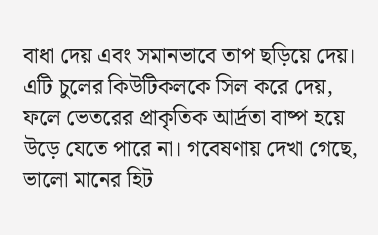বাধা দেয় এবং সমানভাবে তাপ ছড়িয়ে দেয়। এটি চুলের কিউটিকলকে সিল করে দেয়, ফলে ভেতরের প্রাকৃতিক আর্দ্রতা বাষ্প হয়ে উড়ে যেতে পারে না। গবেষণায় দেখা গেছে, ভালো মানের হিট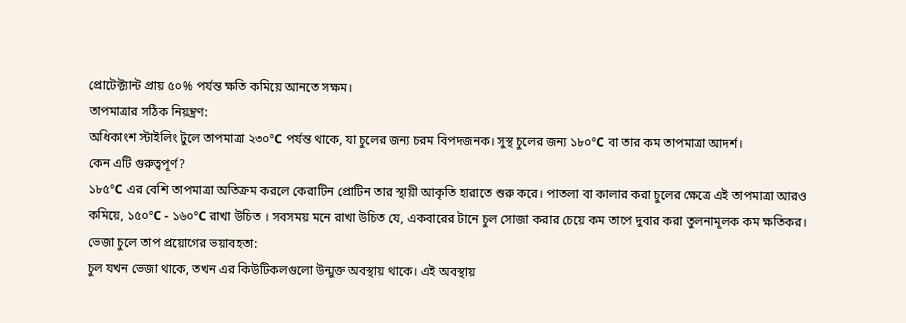প্রোটেক্ট্যান্ট প্রায় ৫০% পর্যন্ত ক্ষতি কমিয়ে আনতে সক্ষম।
তাপমাত্রার সঠিক নিয়ন্ত্রণ:
অধিকাংশ স্টাইলিং টুলে তাপমাত্রা ২৩০°C পর্যন্ত থাকে, যা চুলের জন্য চরম বিপদজনক। সুস্থ চুলের জন্য ১৮০°C বা তার কম তাপমাত্রা আদর্শ।
কেন এটি গুরুত্বপূর্ণ?
১৮৫°C এর বেশি তাপমাত্রা অতিক্রম করলে কেরাটিন প্রোটিন তার স্থায়ী আকৃতি হারাতে শুরু করে। পাতলা বা কালার করা চুলের ক্ষেত্রে এই তাপমাত্রা আরও কমিয়ে, ১৫০°C - ১৬০°C রাখা উচিত । সবসময় মনে রাখা উচিত যে, একবারের টানে চুল সোজা করার চেয়ে কম তাপে দুবার করা তুলনামূলক কম ক্ষতিকর।
ভেজা চুলে তাপ প্রয়োগের ভয়াবহতা:
চুল যখন ভেজা থাকে, তখন এর কিউটিকলগুলো উন্মুক্ত অবস্থায় থাকে। এই অবস্থায়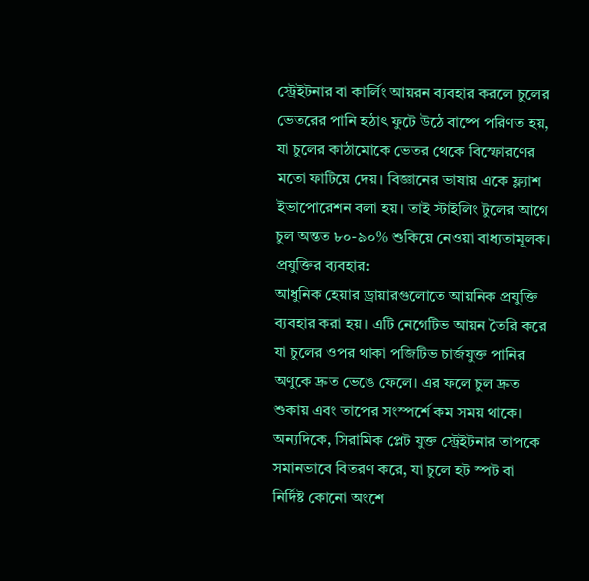স্ট্রেইটনার বা কার্লিং আয়রন ব্যবহার করলে চুলের ভেতরের পানি হঠাৎ ফুটে উঠে বাষ্পে পরিণত হয়, যা চুলের কাঠামোকে ভেতর থেকে বিস্ফোরণের মতো ফাটিয়ে দেয়। বিজ্ঞানের ভাষায় একে ফ্ল্যাশ ইভাপোরেশন বলা হয়। তাই স্টাইলিং টুলের আগে চুল অন্তত ৮০-৯০% শুকিয়ে নেওয়া বাধ্যতামূলক।
প্রযুক্তির ব্যবহার:
আধুনিক হেয়ার ড্রায়ারগুলোতে আয়নিক প্রযুক্তি ব্যবহার করা হয়। এটি নেগেটিভ আয়ন তৈরি করে যা চুলের ওপর থাকা পজিটিভ চার্জযুক্ত পানির অণুকে দ্রুত ভেঙে ফেলে। এর ফলে চুল দ্রুত শুকায় এবং তাপের সংস্পর্শে কম সময় থাকে। অন্যদিকে, সিরামিক প্লেট যুক্ত স্ট্রেইটনার তাপকে সমানভাবে বিতরণ করে, যা চুলে হট স্পট বা নির্দিষ্ট কোনো অংশে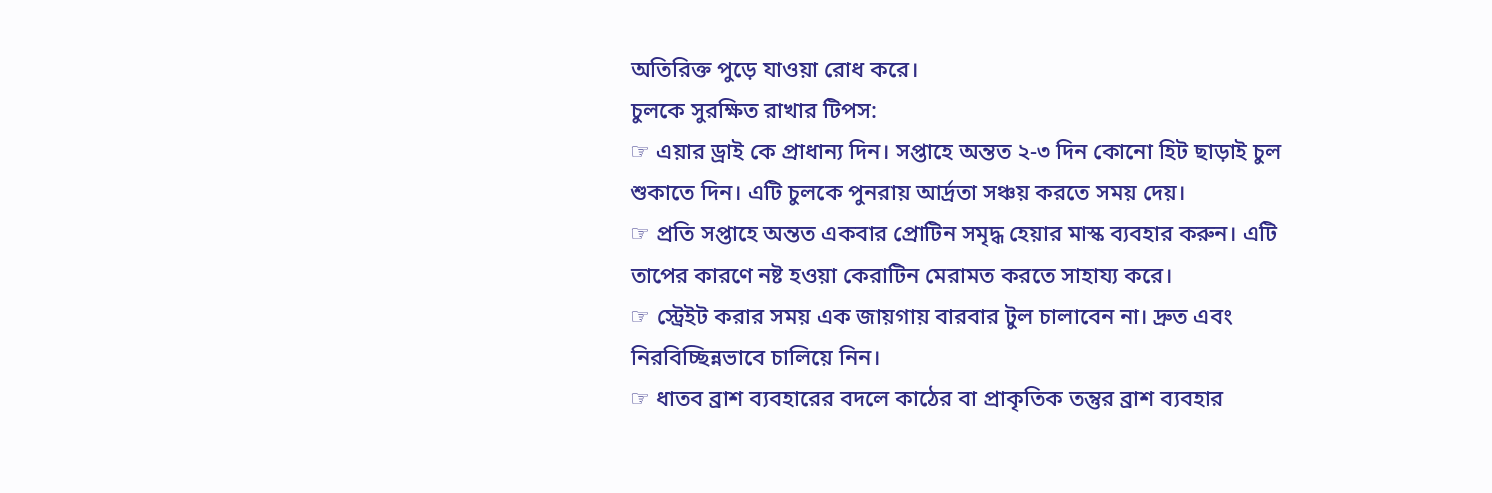অতিরিক্ত পুড়ে যাওয়া রোধ করে।
চুলকে সুরক্ষিত রাখার টিপস:
☞ এয়ার ড্রাই কে প্রাধান্য দিন। সপ্তাহে অন্তত ২-৩ দিন কোনো হিট ছাড়াই চুল শুকাতে দিন। এটি চুলকে পুনরায় আর্দ্রতা সঞ্চয় করতে সময় দেয়।
☞ প্রতি সপ্তাহে অন্তত একবার প্রোটিন সমৃদ্ধ হেয়ার মাস্ক ব্যবহার করুন। এটি তাপের কারণে নষ্ট হওয়া কেরাটিন মেরামত করতে সাহায্য করে।
☞ স্ট্রেইট করার সময় এক জায়গায় বারবার টুল চালাবেন না। দ্রুত এবং নিরবিচ্ছিন্নভাবে চালিয়ে নিন।
☞ ধাতব ব্রাশ ব্যবহারের বদলে কাঠের বা প্রাকৃতিক তন্তুর ব্রাশ ব্যবহার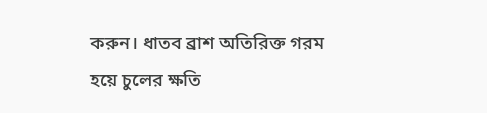করুন। ধাতব ব্রাশ অতিরিক্ত গরম হয়ে চুলের ক্ষতি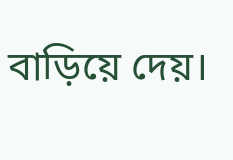বাড়িয়ে দেয়।